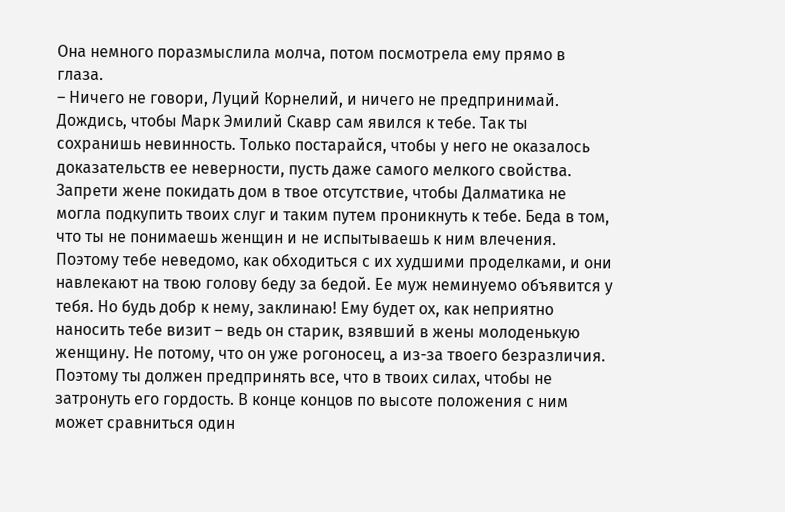Она немного поразмыслила молча, потом посмотрела ему прямо в глаза.
– Ничего не говори, Луций Корнелий, и ничего не предпринимай. Дождись, чтобы Марк Эмилий Скавр сам явился к тебе. Так ты сохранишь невинность. Только постарайся, чтобы у него не оказалось доказательств ее неверности, пусть даже самого мелкого свойства. Запрети жене покидать дом в твое отсутствие, чтобы Далматика не могла подкупить твоих слуг и таким путем проникнуть к тебе. Беда в том, что ты не понимаешь женщин и не испытываешь к ним влечения. Поэтому тебе неведомо, как обходиться с их худшими проделками, и они навлекают на твою голову беду за бедой. Ее муж неминуемо объявится у тебя. Но будь добр к нему, заклинаю! Ему будет ох, как неприятно наносить тебе визит – ведь он старик, взявший в жены молоденькую женщину. Не потому, что он уже рогоносец, а из-за твоего безразличия. Поэтому ты должен предпринять все, что в твоих силах, чтобы не затронуть его гордость. В конце концов по высоте положения с ним может сравниться один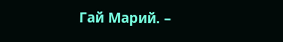Гай Марий. –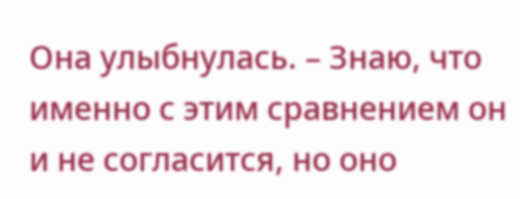Она улыбнулась. – Знаю, что именно с этим сравнением он и не согласится, но оно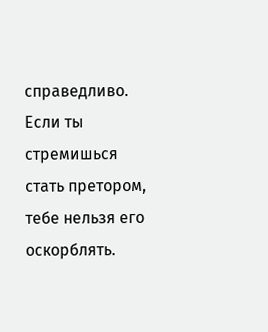справедливо. Если ты стремишься стать претором, тебе нельзя его оскорблять.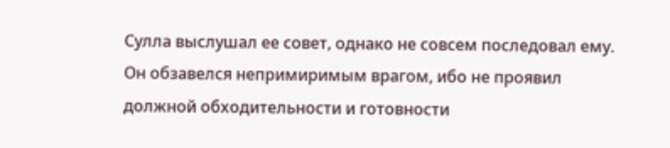Сулла выслушал ее совет, однако не совсем последовал ему. Он обзавелся непримиримым врагом, ибо не проявил должной обходительности и готовности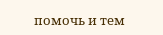помочь и тем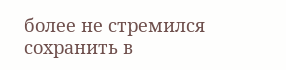более не стремился сохранить в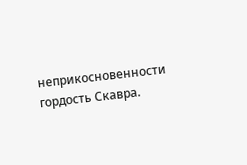неприкосновенности гордость Скавра.